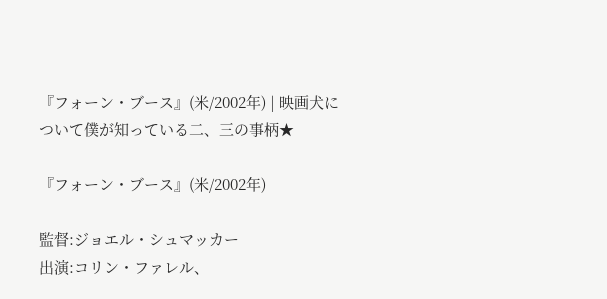『フォーン・ブース』(米/2002年) | 映画犬について僕が知っている二、三の事柄★

『フォーン・ブース』(米/2002年)

監督:ジョエル・シュマッカー
出演:コリン・ファレル、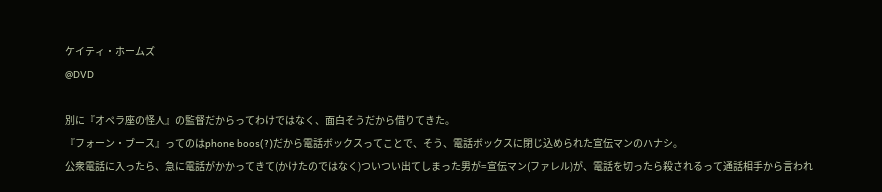ケイティ・ホームズ
@DVD

別に『オペラ座の怪人』の監督だからってわけではなく、面白そうだから借りてきた。
『フォーン・ブース』ってのはphone boos(?)だから電話ボックスってことで、そう、電話ボックスに閉じ込められた宣伝マンのハナシ。
公衆電話に入ったら、急に電話がかかってきて(かけたのではなく)ついつい出てしまった男が=宣伝マン(ファレル)が、電話を切ったら殺されるって通話相手から言われ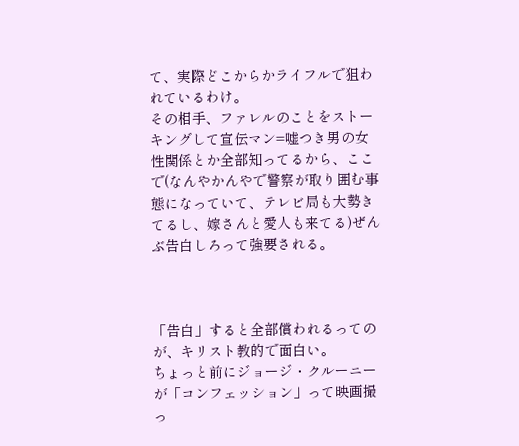て、実際どこからかライフルで狙われているわけ。
その相手、ファレルのことをストーキングして宣伝マン=嘘つき男の女性関係とか全部知ってるから、ここで(なんやかんやで警察が取り囲む事態になっていて、テレビ局も大勢きてるし、嫁さんと愛人も来てる)ぜんぶ告白しろって強要される。



「告白」すると全部償われるってのが、キリスト教的で面白い。
ちょっと前にジョージ・クルーニーが「コンフェッション」って映画撮っ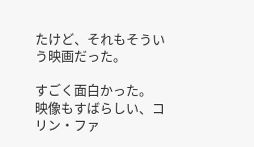たけど、それもそういう映画だった。

すごく面白かった。
映像もすばらしい、コリン・ファ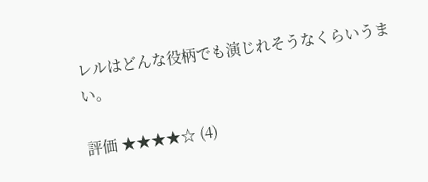レルはどんな役柄でも演じれそうなくらいうまい。

評価 ★★★★☆ (4)